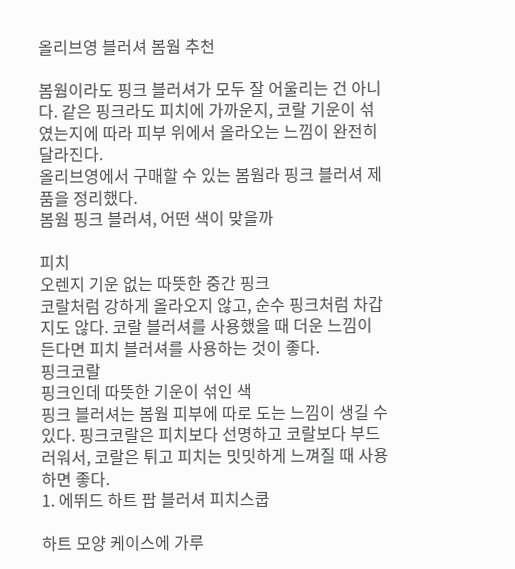올리브영 블러셔 봄웜 추천

봄웜이라도 핑크 블러셔가 모두 잘 어울리는 건 아니다. 같은 핑크라도 피치에 가까운지, 코랄 기운이 섞였는지에 따라 피부 위에서 올라오는 느낌이 완전히 달라진다.
올리브영에서 구매할 수 있는 봄웜라 핑크 블러셔 제품을 정리했다.
봄웜 핑크 블러셔, 어떤 색이 맞을까

피치
오렌지 기운 없는 따뜻한 중간 핑크
코랄처럼 강하게 올라오지 않고, 순수 핑크처럼 차갑지도 않다. 코랄 블러셔를 사용했을 때 더운 느낌이 든다면 피치 블러셔를 사용하는 것이 좋다.
핑크코랄
핑크인데 따뜻한 기운이 섞인 색
핑크 블러셔는 봄웜 피부에 따로 도는 느낌이 생길 수 있다. 핑크코랄은 피치보다 선명하고 코랄보다 부드러워서, 코랄은 튀고 피치는 밋밋하게 느껴질 때 사용하면 좋다.
1. 에뛰드 하트 팝 블러셔 피치스쿱

하트 모양 케이스에 가루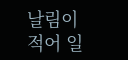날림이 적어 일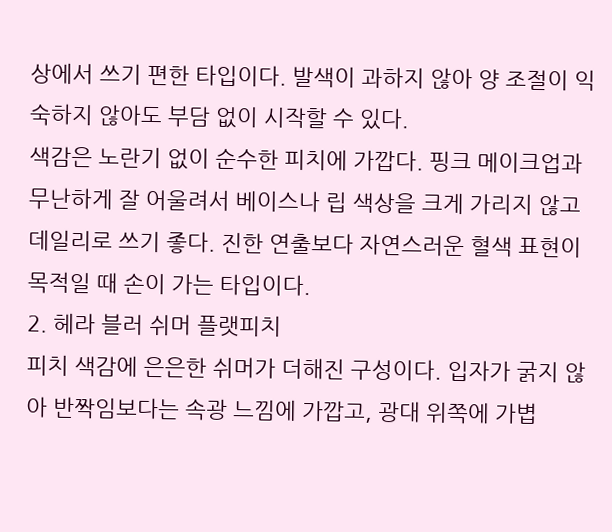상에서 쓰기 편한 타입이다. 발색이 과하지 않아 양 조절이 익숙하지 않아도 부담 없이 시작할 수 있다.
색감은 노란기 없이 순수한 피치에 가깝다. 핑크 메이크업과 무난하게 잘 어울려서 베이스나 립 색상을 크게 가리지 않고 데일리로 쓰기 좋다. 진한 연출보다 자연스러운 혈색 표현이 목적일 때 손이 가는 타입이다.
2. 헤라 블러 쉬머 플랫피치
피치 색감에 은은한 쉬머가 더해진 구성이다. 입자가 굵지 않아 반짝임보다는 속광 느낌에 가깝고, 광대 위쪽에 가볍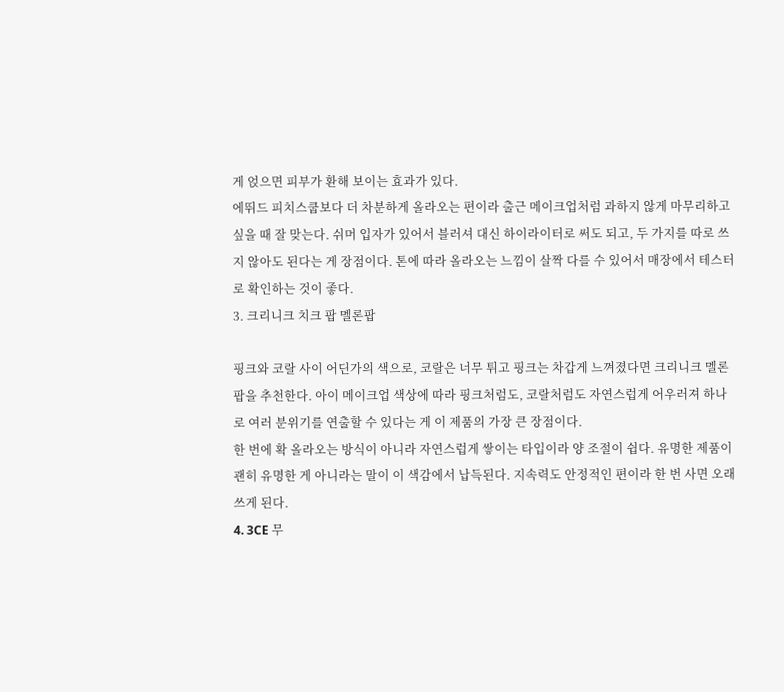게 얹으면 피부가 환해 보이는 효과가 있다.
에뛰드 피치스쿱보다 더 차분하게 올라오는 편이라 출근 메이크업처럼 과하지 않게 마무리하고 싶을 때 잘 맞는다. 쉬머 입자가 있어서 블러셔 대신 하이라이터로 써도 되고, 두 가지를 따로 쓰지 않아도 된다는 게 장점이다. 톤에 따라 올라오는 느낌이 살짝 다를 수 있어서 매장에서 테스터로 확인하는 것이 좋다.
3. 크리니크 치크 팝 멜론팝

핑크와 코랄 사이 어딘가의 색으로, 코랄은 너무 튀고 핑크는 차갑게 느껴졌다면 크리니크 멜론팝을 추천한다. 아이 메이크업 색상에 따라 핑크처럼도, 코랄처럼도 자연스럽게 어우러져 하나로 여러 분위기를 연출할 수 있다는 게 이 제품의 가장 큰 장점이다.
한 번에 확 올라오는 방식이 아니라 자연스럽게 쌓이는 타입이라 양 조절이 쉽다. 유명한 제품이 괜히 유명한 게 아니라는 말이 이 색감에서 납득된다. 지속력도 안정적인 편이라 한 번 사면 오래 쓰게 된다.
4. 3CE 무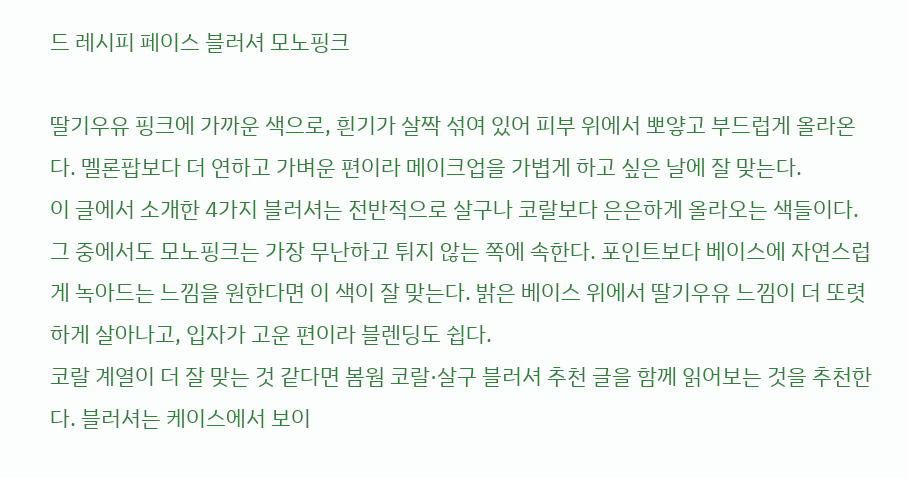드 레시피 페이스 블러셔 모노핑크

딸기우유 핑크에 가까운 색으로, 흰기가 살짝 섞여 있어 피부 위에서 뽀얗고 부드럽게 올라온다. 멜론팝보다 더 연하고 가벼운 편이라 메이크업을 가볍게 하고 싶은 날에 잘 맞는다.
이 글에서 소개한 4가지 블러셔는 전반적으로 살구나 코랄보다 은은하게 올라오는 색들이다. 그 중에서도 모노핑크는 가장 무난하고 튀지 않는 쪽에 속한다. 포인트보다 베이스에 자연스럽게 녹아드는 느낌을 원한다면 이 색이 잘 맞는다. 밝은 베이스 위에서 딸기우유 느낌이 더 또렷하게 살아나고, 입자가 고운 편이라 블렌딩도 쉽다.
코랄 계열이 더 잘 맞는 것 같다면 봄웜 코랄·살구 블러셔 추천 글을 함께 읽어보는 것을 추천한다. 블러셔는 케이스에서 보이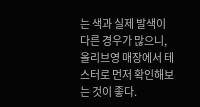는 색과 실제 발색이 다른 경우가 많으니, 올리브영 매장에서 테스터로 먼저 확인해보는 것이 좋다.